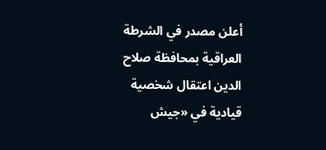أعلن مصدر في الشرطة العراقية بمحافظة صلاح الدين اعتقال شخصية قيادية في «جيش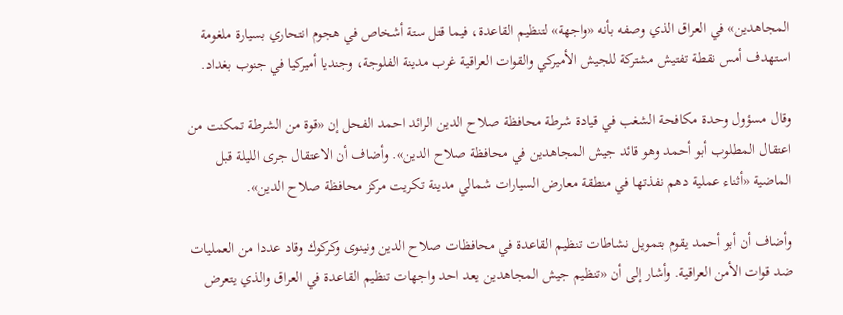المجاهدين» في العراق الذي وصفه بأنه «واجهة» لتنظيم القاعدة، فيما قتل ستة أشخاص في هجوم انتحاري بسيارة ملغومة استهدف أمس نقطة تفتيش مشتركة للجيش الأميركي والقوات العراقية غرب مدينة الفلوجة، وجنديا أميركيا في جنوب بغداد.

وقال مسؤول وحدة مكافحة الشغب في قيادة شرطة محافظة صلاح الدين الرائد احمد الفحل إن «قوة من الشرطة تمكنت من اعتقال المطلوب أبو أحمد وهو قائد جيش المجاهدين في محافظة صلاح الدين». وأضاف أن الاعتقال جرى الليلة قبل الماضية «أثناء عملية دهم نفذتها في منطقة معارض السيارات شمالي مدينة تكريت مركز محافظة صلاح الدين».

وأضاف أن أبو أحمد يقوم بتمويل نشاطات تنظيم القاعدة في محافظات صلاح الدين ونينوى وكركوك وقاد عددا من العمليات ضد قوات الأمن العراقية. وأشار إلى أن «تنظيم جيش المجاهدين يعد احد واجهات تنظيم القاعدة في العراق والذي يتعرض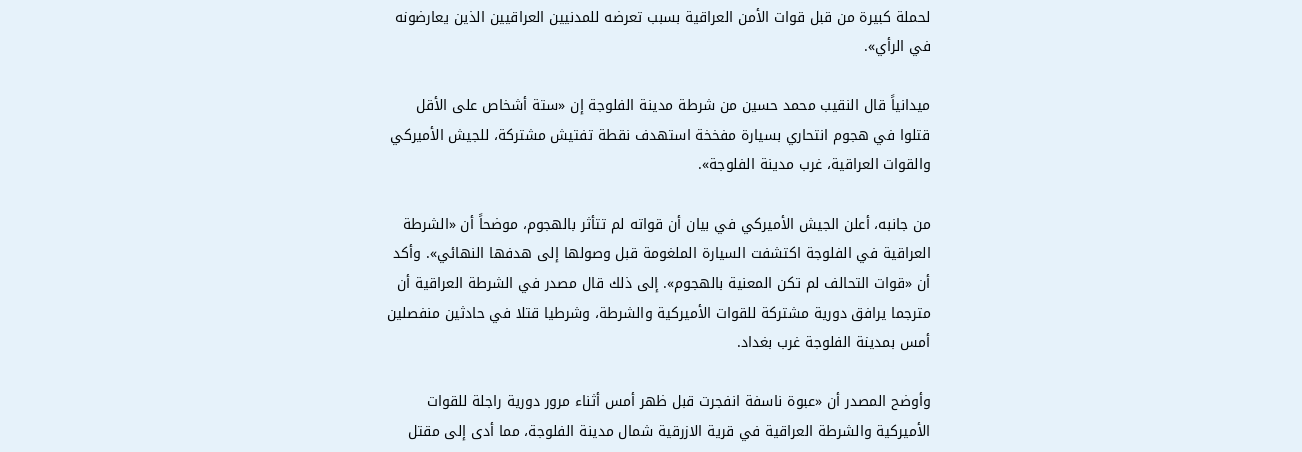لحملة كبيرة من قبل قوات الأمن العراقية بسبب تعرضه للمدنيين العراقيين الذين يعارضونه في الرأي».

ميدانياً قال النقيب محمد حسين من شرطة مدينة الفلوجة إن «ستة أشخاص على الأقل قتلوا في هجوم انتحاري بسيارة مفخخة استهدف نقطة تفتيش مشتركة، للجيش الأميركي والقوات العراقية، غرب مدينة الفلوجة».

من جانبه، أعلن الجيش الأميركي في بيان أن قواته لم تتأثر بالهجوم، موضحاً أن «الشرطة العراقية في الفلوجة اكتشفت السيارة الملغومة قبل وصولها إلى هدفها النهائي». وأكد أن «قوات التحالف لم تكن المعنية بالهجوم». إلى ذلك قال مصدر في الشرطة العراقية أن مترجما يرافق دورية مشتركة للقوات الأميركية والشرطة، وشرطيا قتلا في حادثين منفصلين أمس بمدينة الفلوجة غرب بغداد.

وأوضح المصدر أن «عبوة ناسفة انفجرت قبل ظهر أمس أثناء مرور دورية راجلة للقوات الأميركية والشرطة العراقية في قرية الازرقية شمال مدينة الفلوجة، مما أدى إلى مقتل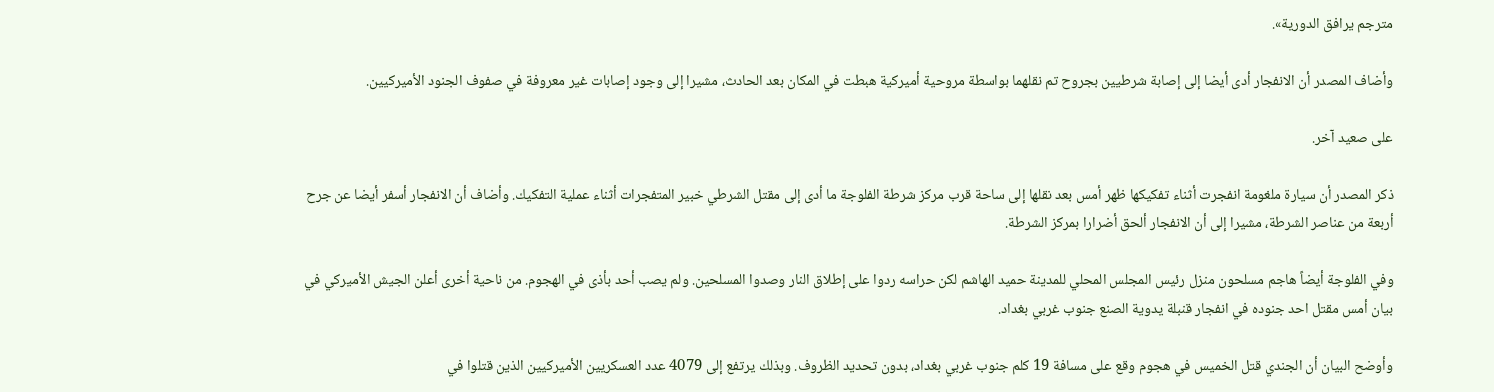مترجم يرافق الدورية».

وأضاف المصدر أن الانفجار أدى أيضا إلى إصابة شرطيين بجروح تم نقلهما بواسطة مروحية أميركية هبطت في المكان بعد الحادث، مشيرا إلى وجود إصابات غير معروفة في صفوف الجنود الأميركيين.

على صعيد آخر.

ذكر المصدر أن سيارة ملغومة انفجرت أثناء تفكيكها ظهر أمس بعد نقلها إلى ساحة قرب مركز شرطة الفلوجة ما أدى إلى مقتل الشرطي خبير المتفجرات أثناء عملية التفكيك. وأضاف أن الانفجار أسفر أيضا عن جرح أربعة من عناصر الشرطة، مشيرا إلى أن الانفجار ألحق أضرارا بمركز الشرطة.

وفي الفلوجة أيضاً هاجم مسلحون منزل رئيس المجلس المحلي للمدينة حميد الهاشم لكن حراسه ردوا على إطلاق النار وصدوا المسلحين. ولم يصب أحد بأذى في الهجوم. من ناحية أخرى أعلن الجيش الأميركي في بيان أمس مقتل احد جنوده في انفجار قنبلة يدوية الصنع جنوب غربي بغداد.

وأوضح البيان أن الجندي قتل الخميس في هجوم وقع على مسافة 19 كلم جنوب غربي بغداد، بدون تحديد الظروف. وبذلك يرتفع إلى 4079 عدد العسكريين الأميركيين الذين قتلوا في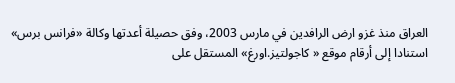العراق منذ غزو ارض الرافدين في مارس 2003، وفق حصيلة أعدتها وكالة «فرانس برس» استنادا إلى أرقام موقع « كاجولتيز.اورغ» المستقل على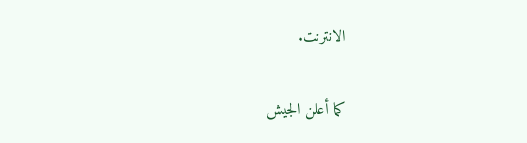الانترنت.

كما أعلن الجيش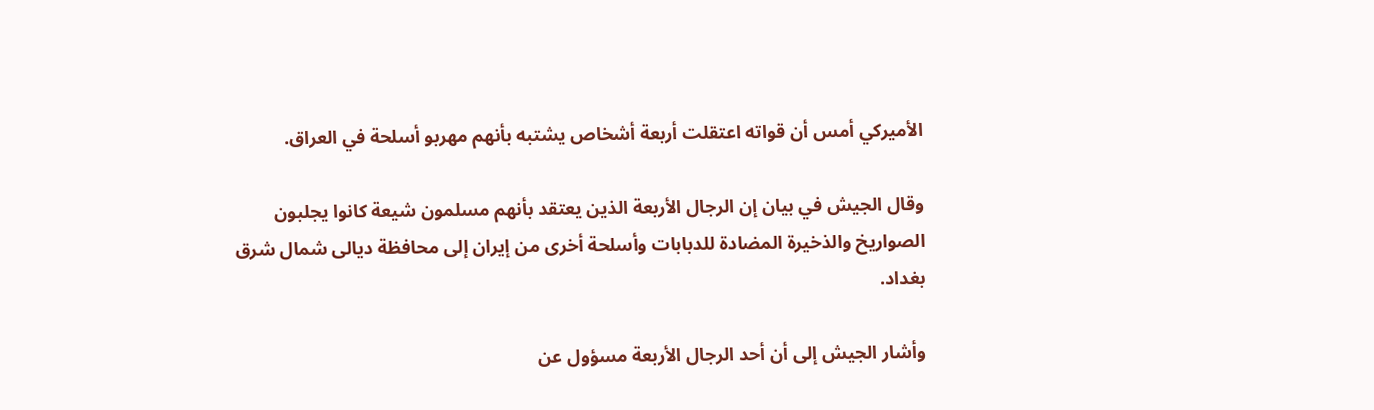الأميركي أمس أن قواته اعتقلت أربعة أشخاص يشتبه بأنهم مهربو أسلحة في العراق.

وقال الجيش في بيان إن الرجال الأربعة الذين يعتقد بأنهم مسلمون شيعة كانوا يجلبون الصواريخ والذخيرة المضادة للدبابات وأسلحة أخرى من إيران إلى محافظة ديالى شمال شرق بغداد.

وأشار الجيش إلى أن أحد الرجال الأربعة مسؤول عن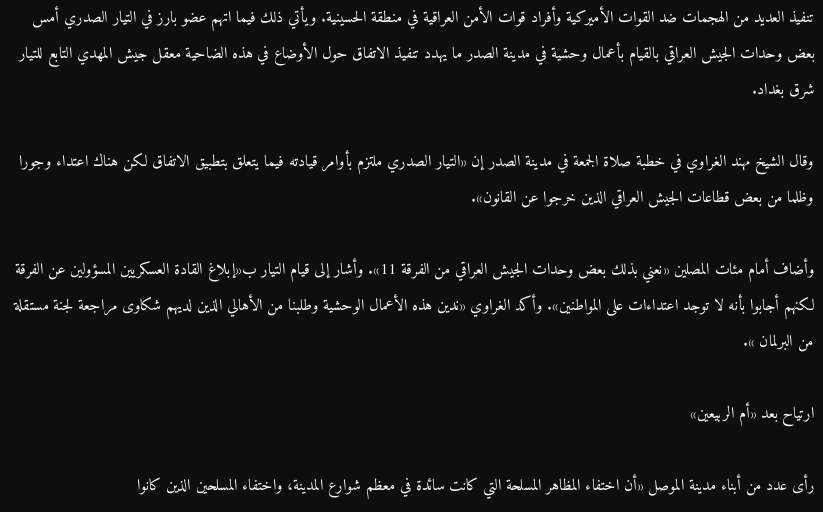تنفيذ العديد من الهجمات ضد القوات الأميركية وأفراد قوات الأمن العراقية في منطقة الحسينية. ويأتي ذلك فيما اتهم عضو بارز في التيار الصدري أمس بعض وحدات الجيش العراقي بالقيام بأعمال وحشية في مدينة الصدر ما يهدد تنفيذ الاتفاق حول الأوضاع في هذه الضاحية معقل جيش المهدي التابع للتيار شرق بغداد.

وقال الشيخ مهند الغراوي في خطبة صلاة الجمعة في مدينة الصدر إن «التيار الصدري ملتزم بأوامر قيادته فيما يتعلق بتطبيق الاتفاق لكن هناك اعتداء وجورا وظلما من بعض قطاعات الجيش العراقي الذين خرجوا عن القانون».

وأضاف أمام مئات المصلين «نعني بذلك بعض وحدات الجيش العراقي من الفرقة 11». وأشار إلى قيام التيار ب«إبلاغ القادة العسكريين المسؤولين عن الفرقة لكنهم أجابوا بأنه لا توجد اعتداءات على المواطنين». وأكد الغراوي «ندين هذه الأعمال الوحشية وطلبنا من الأهالي الذين لديهم شكاوى مراجعة لجنة مستقلة من البرلمان ».

ارتياح بعد «أم الربيعين»

رأى عدد من أبناء مدينة الموصل «أن اختفاء المظاهر المسلحة التي كانت سائدة في معظم شوارع المدينة، واختفاء المسلحين الذين كانوا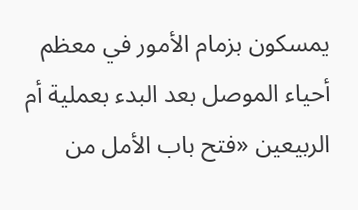يمسكون بزمام الأمور في معظم أحياء الموصل بعد البدء بعملية أم الربيعين «فتح باب الأمل من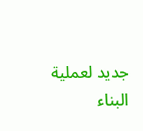جديد لعملية البناء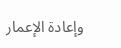وإعادة الإعمار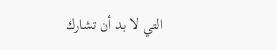التي لا بد أن تشارك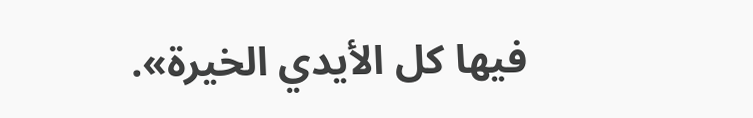فيها كل الأيدي الخيرة».